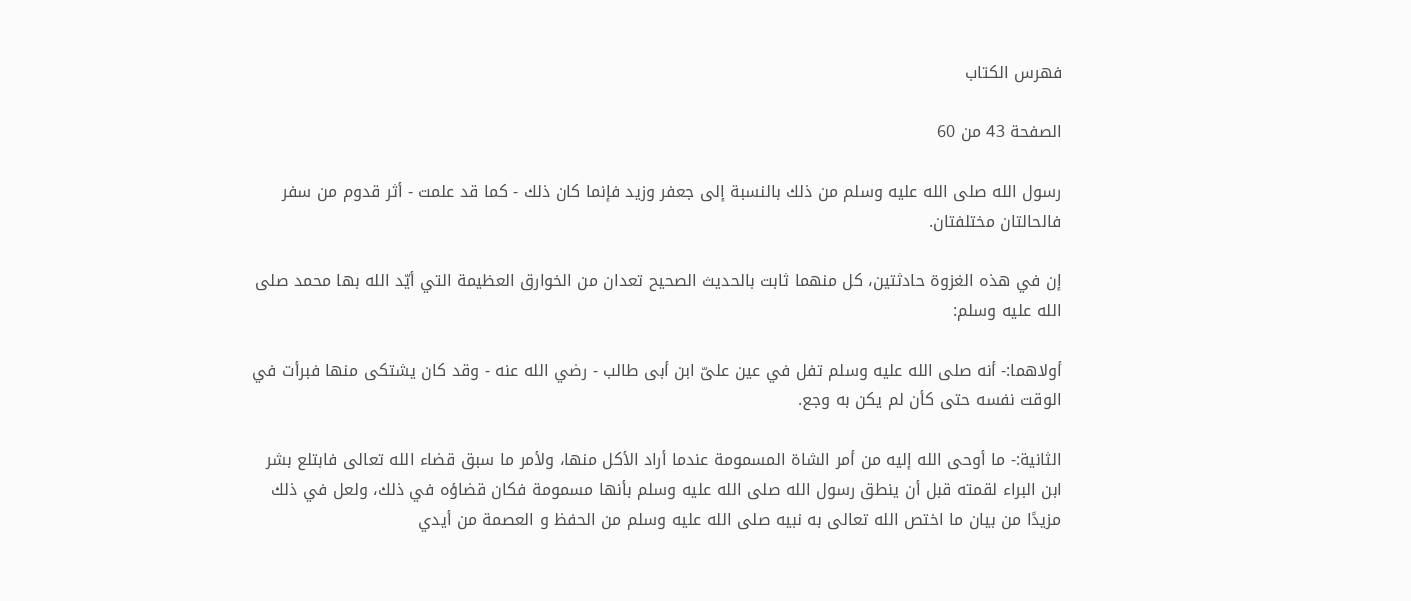فهرس الكتاب

الصفحة 43 من 60

رسول الله صلى الله عليه وسلم من ذلك بالنسبة إلى جعفر وزيد فإنما كان ذلك - كما قد علمت - أثر قدوم من سفر فالحالتان مختلفتان.

إن في هذه الغزوة حادثتين، كل منهما ثابت بالحديث الصحيح تعدان من الخوارق العظيمة التي أيّد الله بها محمد صلى الله عليه وسلم:

أولاهما:- أنه صلى الله عليه وسلم تفل في عين علىّ ابن أبى طالب - رضي الله عنه - وقد كان يشتكى منها فبرأت في الوقت نفسه حتى كأن لم يكن به وجع.

الثانية:- ما أوحى الله إليه من أمر الشاة المسمومة عندما أراد الأكل منها، ولأمر ما سبق قضاء الله تعالى فابتلع بشر ابن البراء لقمته قبل أن ينطق رسول الله صلى الله عليه وسلم بأنها مسمومة فكان قضاؤه في ذلك، ولعل في ذلك مزيدًا من بيان ما اختص الله تعالى به نبيه صلى الله عليه وسلم من الحفظ و العصمة من أيدي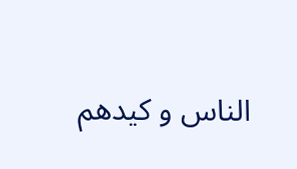الناس و كيدهم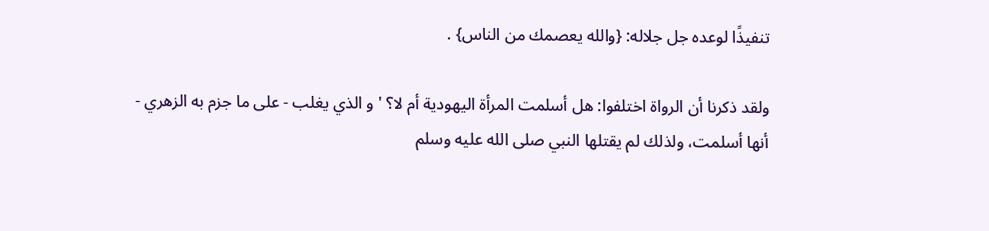تنفيذًا لوعده جل جلاله: {والله يعصمك من الناس} .

ولقد ذكرنا أن الرواة اختلفوا: هل أسلمت المرأة اليهودية أم لا؟ ' و الذي يغلب - على ما جزم به الزهري - أنها أسلمت، ولذلك لم يقتلها النبي صلى الله عليه وسلم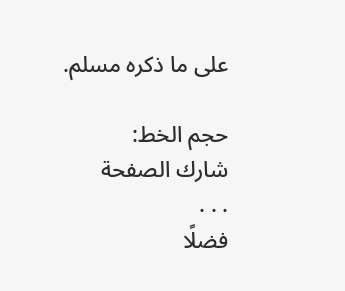على ما ذكره مسلم.

حجم الخط:
شارك الصفحة
. . .
فضلًا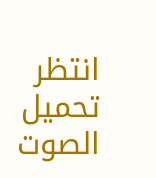انتظر تحميل الصوت